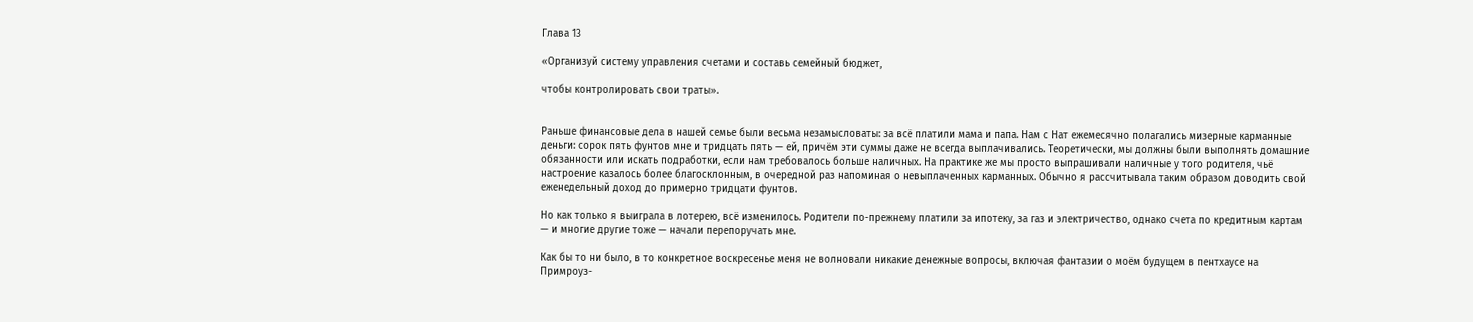Глава 13

«Организуй систему управления счетами и составь семейный бюджет,

чтобы контролировать свои траты».


Раньше финансовые дела в нашей семье были весьма незамысловаты: за всё платили мама и папа. Нам с Нат ежемесячно полагались мизерные карманные деньги: сорок пять фунтов мне и тридцать пять — ей, причём эти суммы даже не всегда выплачивались. Теоретически, мы должны были выполнять домашние обязанности или искать подработки, если нам требовалось больше наличных. На практике же мы просто выпрашивали наличные у того родителя, чьё настроение казалось более благосклонным, в очередной раз напоминая о невыплаченных карманных. Обычно я рассчитывала таким образом доводить свой еженедельный доход до примерно тридцати фунтов.

Но как только я выиграла в лотерею, всё изменилось. Родители по-прежнему платили за ипотеку, за газ и электричество, однако счета по кредитным картам — и многие другие тоже — начали перепоручать мне.

Как бы то ни было, в то конкретное воскресенье меня не волновали никакие денежные вопросы, включая фантазии о моём будущем в пентхаусе на Примроуз-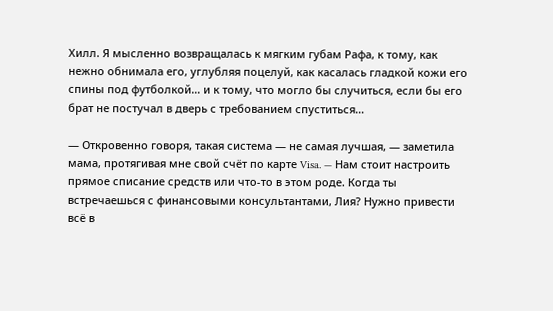Хилл. Я мысленно возвращалась к мягким губам Рафа, к тому, как нежно обнимала его, углубляя поцелуй, как касалась гладкой кожи его спины под футболкой… и к тому, что могло бы случиться, если бы его брат не постучал в дверь с требованием спуститься…

— Откровенно говоря, такая система — не самая лучшая, — заметила мама, протягивая мне свой счёт по карте Visa. — Нам стоит настроить прямое списание средств или что-то в этом роде. Когда ты встречаешься с финансовыми консультантами, Лия? Нужно привести всё в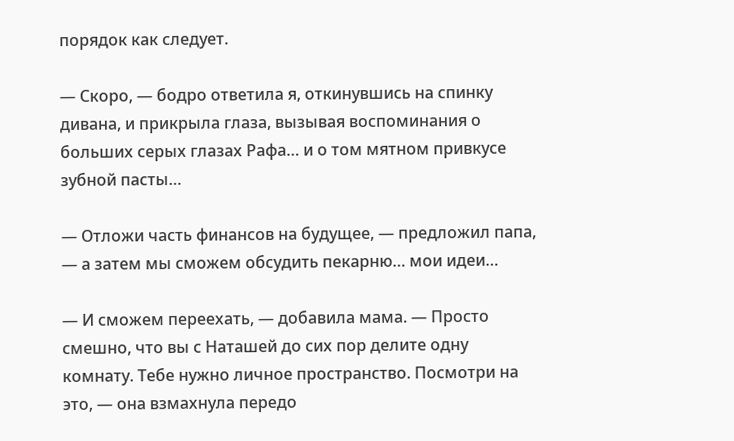порядок как следует.

— Скоро, — бодро ответила я, откинувшись на спинку дивана, и прикрыла глаза, вызывая воспоминания о больших серых глазах Рафа… и о том мятном привкусе зубной пасты…

— Отложи часть финансов на будущее, — предложил папа, — а затем мы сможем обсудить пекарню… мои идеи…

— И сможем переехать, — добавила мама. — Просто смешно, что вы с Наташей до сих пор делите одну комнату. Тебе нужно личное пространство. Посмотри на это, — она взмахнула передо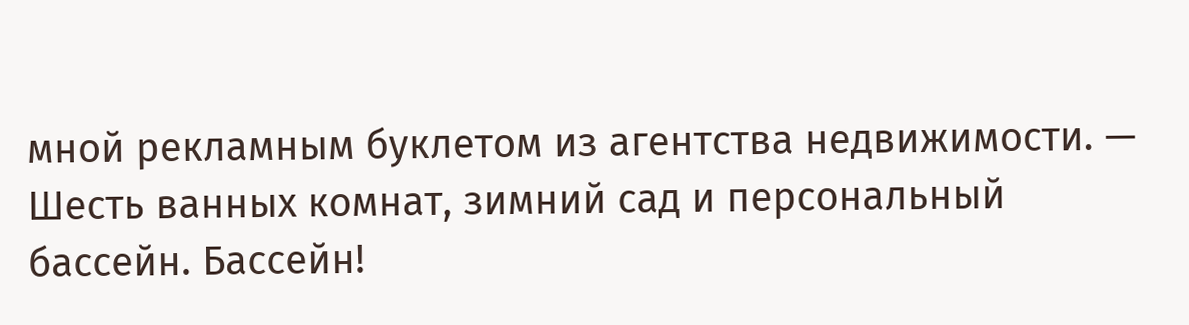мной рекламным буклетом из агентства недвижимости. — Шесть ванных комнат, зимний сад и персональный бассейн. Бассейн!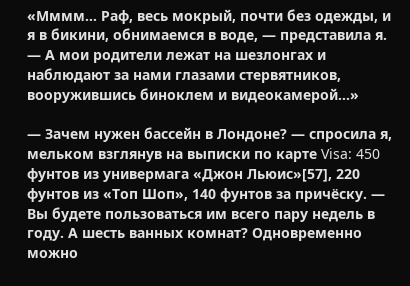«Мммм… Раф, весь мокрый, почти без одежды, и я в бикини, обнимаемся в воде, — представила я. — А мои родители лежат на шезлонгах и наблюдают за нами глазами стервятников, вооружившись биноклем и видеокамерой…»

— Зачем нужен бассейн в Лондоне? — спросила я, мельком взглянув на выписки по карте Visa: 450 фунтов из универмага «Джон Льюис»[57], 220 фунтов из «Топ Шоп», 140 фунтов за причёску. — Вы будете пользоваться им всего пару недель в году. А шесть ванных комнат? Одновременно можно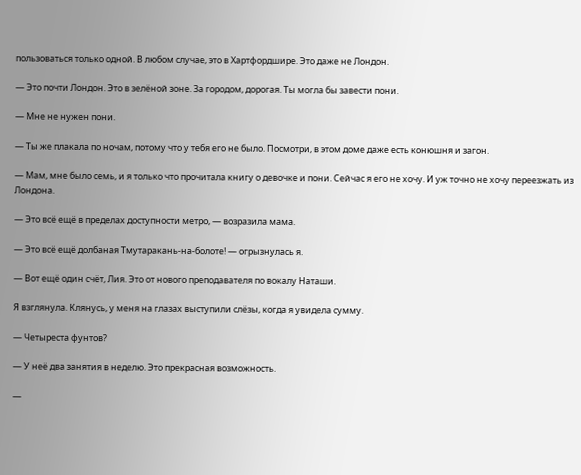пользоваться только одной. В любом случае, это в Хартфордшире. Это даже не Лондон.

— Это почти Лондон. Это в зелёной зоне. За городом, дорогая. Ты могла бы завести пони.

— Мне не нужен пони.

— Ты же плакала по ночам, потому что у тебя его не было. Посмотри, в этом доме даже есть конюшня и загон.

— Мам, мне было семь, и я только что прочитала книгу о девочке и пони. Сейчас я его не хочу. И уж точно не хочу переезжать из Лондона.

— Это всё ещё в пределах доступности метро, — возразила мама.

— Это всё ещё долбаная Тмутаракань-на-болоте! — огрызнулась я.

— Вот ещё один счёт, Лия. Это от нового преподавателя по вокалу Наташи.

Я взглянула. Клянусь, у меня на глазах выступили слёзы, когда я увидела сумму.

— Четыреста фунтов?

— У неё два занятия в неделю. Это прекрасная возможность.

—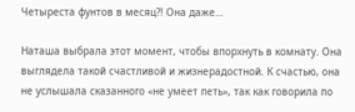Четыреста фунтов в месяц?! Она даже…

Наташа выбрала этот момент, чтобы впорхнуть в комнату. Она выглядела такой счастливой и жизнерадостной. К счастью, она не услышала сказанного «не умеет петь», так как говорила по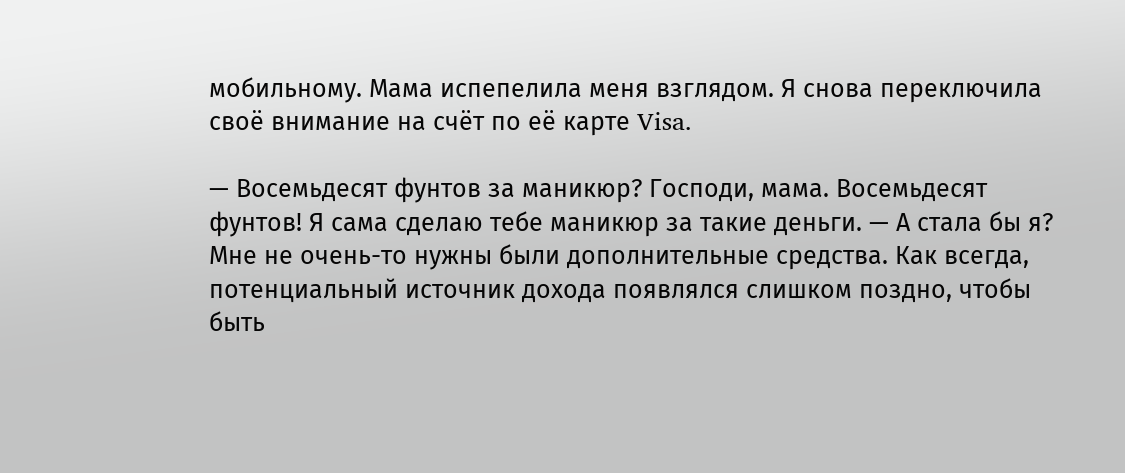мобильному. Мама испепелила меня взглядом. Я снова переключила своё внимание на счёт по её карте Visa.

— Восемьдесят фунтов за маникюр? Господи, мама. Восемьдесят фунтов! Я сама сделаю тебе маникюр за такие деньги. — А стала бы я? Мне не очень-то нужны были дополнительные средства. Как всегда, потенциальный источник дохода появлялся слишком поздно, чтобы быть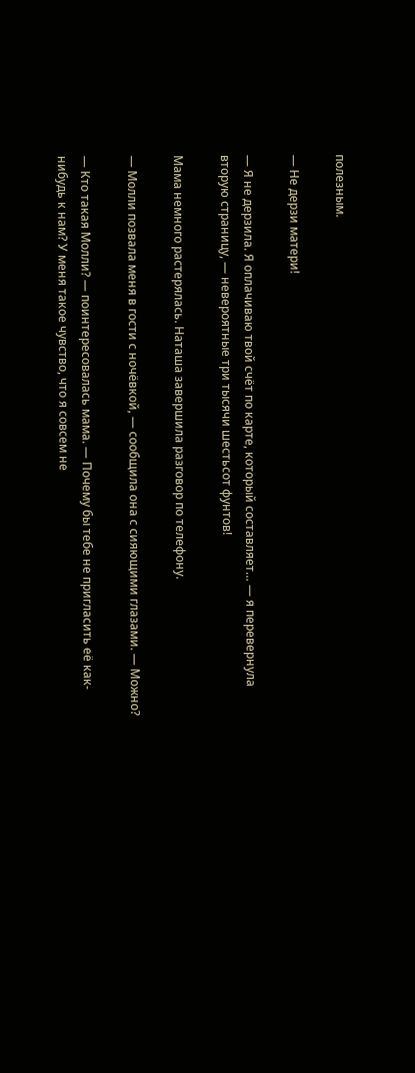полезным.

— Не дерзи матери!

— Я не дерзила. Я оплачиваю твой счёт по карте, который составляет… — я перевернула вторую страницу, — невероятные три тысячи шестьсот фунтов!

Мама немного растерялась. Наташа завершила разговор по телефону.

— Молли позвала меня в гости с ночёвкой, — сообщила она с сияющими глазами. — Можно?

— Кто такая Молли? — поинтересовалась мама. — Почему бы тебе не пригласить её как-нибудь к нам? У меня такое чувство, что я совсем не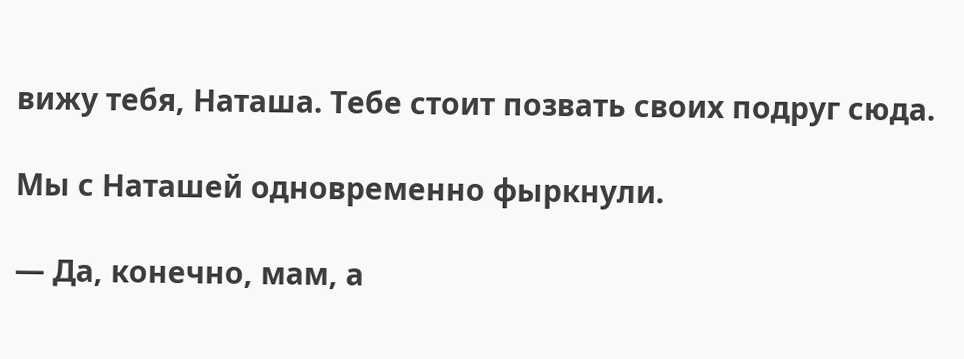вижу тебя, Наташа. Тебе стоит позвать своих подруг сюда.

Мы с Наташей одновременно фыркнули.

— Да, конечно, мам, а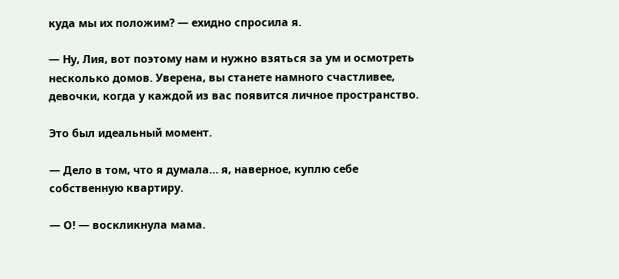куда мы их положим? — ехидно спросила я.

— Ну, Лия, вот поэтому нам и нужно взяться за ум и осмотреть несколько домов. Уверена, вы станете намного счастливее, девочки, когда у каждой из вас появится личное пространство.

Это был идеальный момент.

— Дело в том, что я думала… я, наверное, куплю себе собственную квартиру.

— О! — воскликнула мама.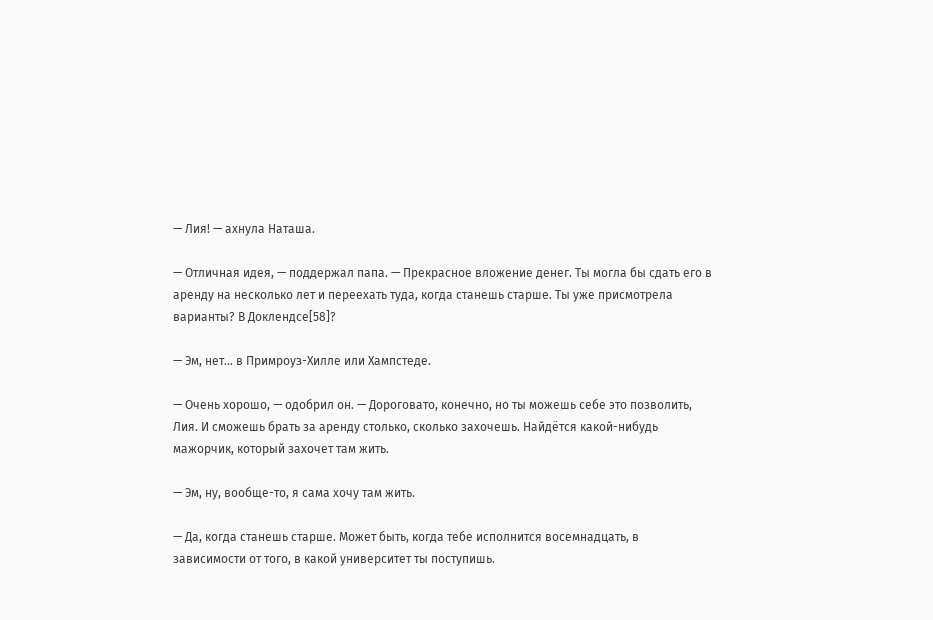— Лия! — ахнула Наташа.

— Отличная идея, — поддержал папа. — Прекрасное вложение денег. Ты могла бы сдать его в аренду на несколько лет и переехать туда, когда станешь старше. Ты уже присмотрела варианты? В Доклендсе[58]?

— Эм, нет… в Примроуз-Хилле или Хампстеде.

— Очень хорошо, — одобрил он. — Дороговато, конечно, но ты можешь себе это позволить, Лия. И сможешь брать за аренду столько, сколько захочешь. Найдётся какой-нибудь мажорчик, который захочет там жить.

— Эм, ну, вообще-то, я сама хочу там жить.

— Да, когда станешь старше. Может быть, когда тебе исполнится восемнадцать, в зависимости от того, в какой университет ты поступишь.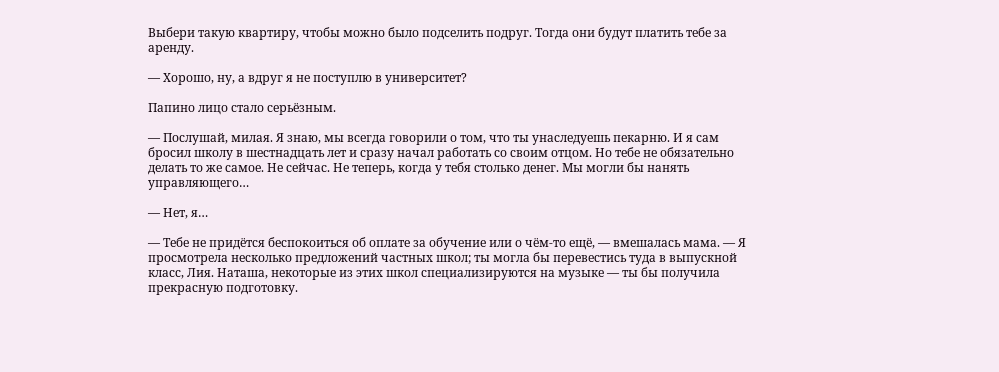Выбери такую квартиру, чтобы можно было подселить подруг. Тогда они будут платить тебе за аренду.

— Хорошо, ну, а вдруг я не поступлю в университет?

Папино лицо стало серьёзным.

— Послушай, милая. Я знаю, мы всегда говорили о том, что ты унаследуешь пекарню. И я сам бросил школу в шестнадцать лет и сразу начал работать со своим отцом. Но тебе не обязательно делать то же самое. Не сейчас. Не теперь, когда у тебя столько денег. Мы могли бы нанять управляющего…

— Нет, я…

— Тебе не придётся беспокоиться об оплате за обучение или о чём-то ещё, — вмешалась мама. — Я просмотрела несколько предложений частных школ; ты могла бы перевестись туда в выпускной класс, Лия. Наташа, некоторые из этих школ специализируются на музыке — ты бы получила прекрасную подготовку.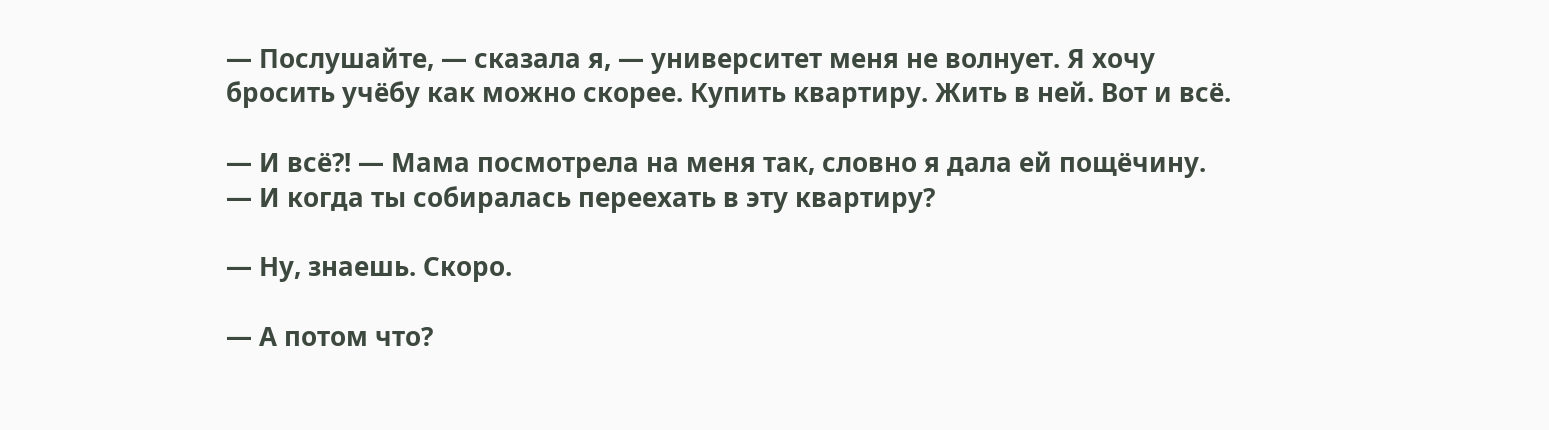— Послушайте, — сказала я, — университет меня не волнует. Я хочу бросить учёбу как можно скорее. Купить квартиру. Жить в ней. Вот и всё.

— И всё?! — Мама посмотрела на меня так, словно я дала ей пощёчину. — И когда ты собиралась переехать в эту квартиру?

— Ну, знаешь. Скоро.

— А потом что?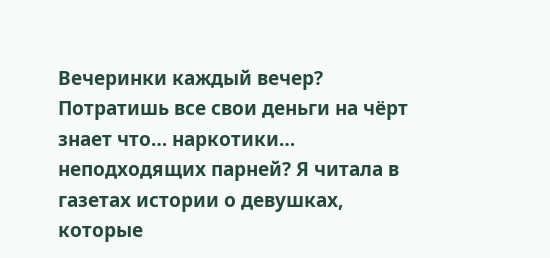Вечеринки каждый вечер? Потратишь все свои деньги на чёрт знает что… наркотики… неподходящих парней? Я читала в газетах истории о девушках, которые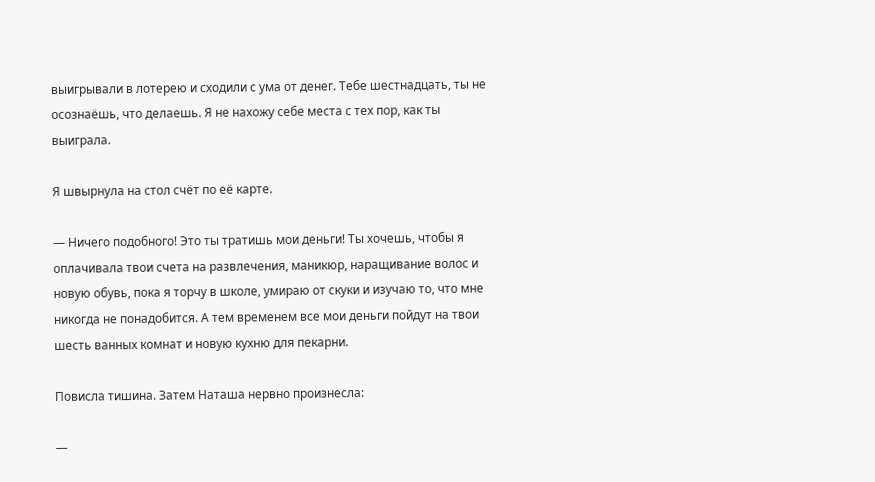выигрывали в лотерею и сходили с ума от денег. Тебе шестнадцать, ты не осознаёшь, что делаешь. Я не нахожу себе места с тех пор, как ты выиграла.

Я швырнула на стол счёт по её карте.

— Ничего подобного! Это ты тратишь мои деньги! Ты хочешь, чтобы я оплачивала твои счета на развлечения, маникюр, наращивание волос и новую обувь, пока я торчу в школе, умираю от скуки и изучаю то, что мне никогда не понадобится. А тем временем все мои деньги пойдут на твои шесть ванных комнат и новую кухню для пекарни.

Повисла тишина. Затем Наташа нервно произнесла:

—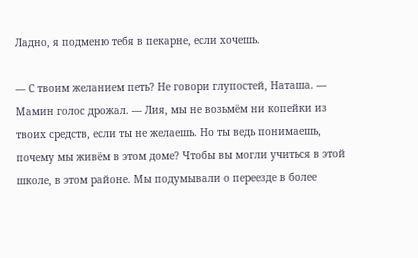Ладно, я подменю тебя в пекарне, если хочешь.

— С твоим желанием петь? Не говори глупостей, Наташа. — Мамин голос дрожал. — Лия, мы не возьмём ни копейки из твоих средств, если ты не желаешь. Но ты ведь понимаешь, почему мы живём в этом доме? Чтобы вы могли учиться в этой школе, в этом районе. Мы подумывали о переезде в более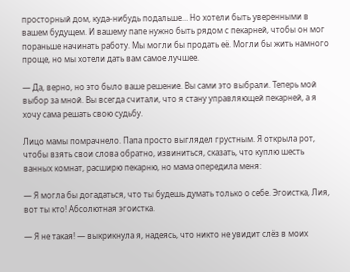просторный дом, куда-нибудь подальше… Но хотели быть уверенными в вашем будущем. И вашему папе нужно быть рядом с пекарней, чтобы он мог пораньше начинать работу. Мы могли бы продать её. Могли бы жить намного проще, но мы хотели дать вам самое лучшее.

— Да, верно, но это было ваше решение. Вы сами это выбрали. Теперь мой выбор за мной. Вы всегда считали, что я стану управляющей пекарней, а я хочу сама решать свою судьбу.

Лицо мамы помрачнело. Папа просто выглядел грустным. Я открыла рот, чтобы взять свои слова обратно, извиниться, сказать, что куплю шесть ванных комнат, расширю пекарню, но мама опередила меня:

— Я могла бы догадаться, что ты будешь думать только о себе. Эгоистка, Лия, вот ты кто! Абсолютная эгоистка.

— Я не такая! — выкрикнула я, надеясь, что никто не увидит слёз в моих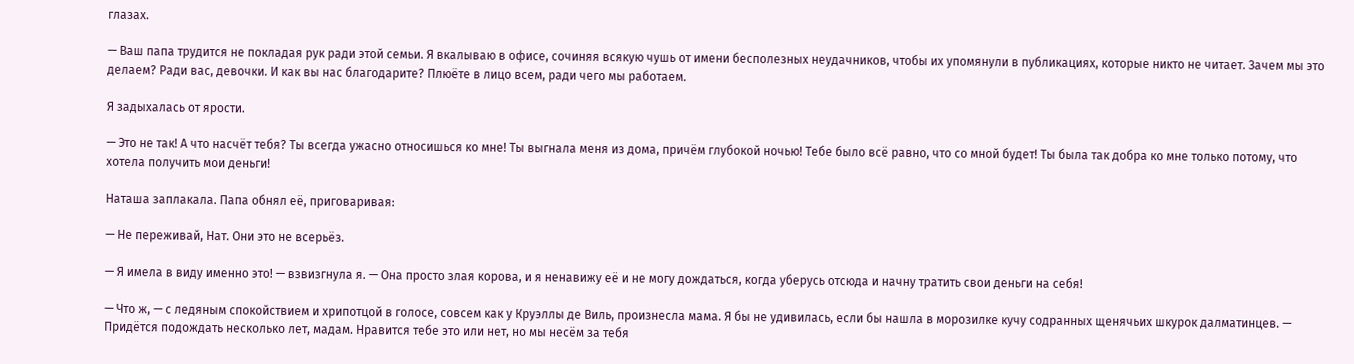глазах.

— Ваш папа трудится не покладая рук ради этой семьи. Я вкалываю в офисе, сочиняя всякую чушь от имени бесполезных неудачников, чтобы их упомянули в публикациях, которые никто не читает. Зачем мы это делаем? Ради вас, девочки. И как вы нас благодарите? Плюёте в лицо всем, ради чего мы работаем.

Я задыхалась от ярости.

— Это не так! А что насчёт тебя? Ты всегда ужасно относишься ко мне! Ты выгнала меня из дома, причём глубокой ночью! Тебе было всё равно, что со мной будет! Ты была так добра ко мне только потому, что хотела получить мои деньги!

Наташа заплакала. Папа обнял её, приговаривая:

— Не переживай, Нат. Они это не всерьёз.

— Я имела в виду именно это! — взвизгнула я. — Она просто злая корова, и я ненавижу её и не могу дождаться, когда уберусь отсюда и начну тратить свои деньги на себя!

— Что ж, — с ледяным спокойствием и хрипотцой в голосе, совсем как у Круэллы де Виль, произнесла мама. Я бы не удивилась, если бы нашла в морозилке кучу содранных щенячьих шкурок далматинцев. — Придётся подождать несколько лет, мадам. Нравится тебе это или нет, но мы несём за тебя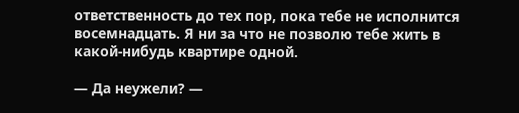ответственность до тех пор, пока тебе не исполнится восемнадцать. Я ни за что не позволю тебе жить в какой-нибудь квартире одной.

— Да неужели? —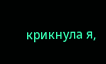крикнула я,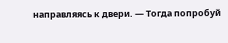направляясь к двери. — Тогда попробуй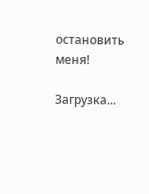остановить меня!

Загрузка...